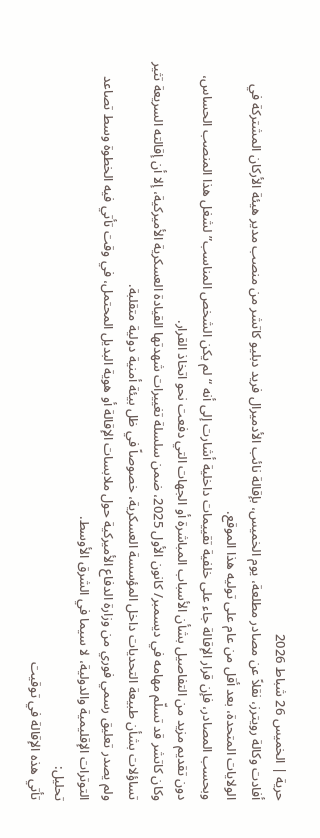حرية | الخميس 26 شباط 2026
أفادت وكالة رويترز، نقلاً عن مصادر مطلعة، يوم الخميس، بإقالة نائب الأدميرال فريد دبليو كاتشر من منصب مدير هيئة الأركان المشتركة في الولايات المتحدة، بعد أقل من عام على توليه هذا الموقع.
وبحسب المصادر، فإن قرار الإقالة جاء على خلفية تقييمات داخلية أشارت إلى أنه “لم يكن الشخص المناسب” لشغل هذا المنصب الحساس، دون تقديم مزيد من التفاصيل بشأن الأسباب المباشرة أو الجهات التي دفعت نحو اتخاذ القرار.
وكان كاتشر قد تسلّم مهامه في ديسمبر/ كانون الأول 2025، ضمن سلسلة تغييرات شهدتها القيادة العسكرية الأميركية، إلا أن إقالته السريعة تثير تساؤلات بشأن طبيعة التحديات داخل المؤسسة العسكرية، خصوصاً في ظل بيئة أمنية دولية متقلبة.
ولم يصدر تعليق رسمي فوري من وزارة الدفاع الأميركية حول ملابسات الإقالة أو هوية البديل المحتمل، في وقت تأتي فيه الخطوة وسط تصاعد التوترات الإقليمية والدولية، لا سيما في الشرق الأوسط.
تحليل:
تأتي هذه الإقالة في توقيت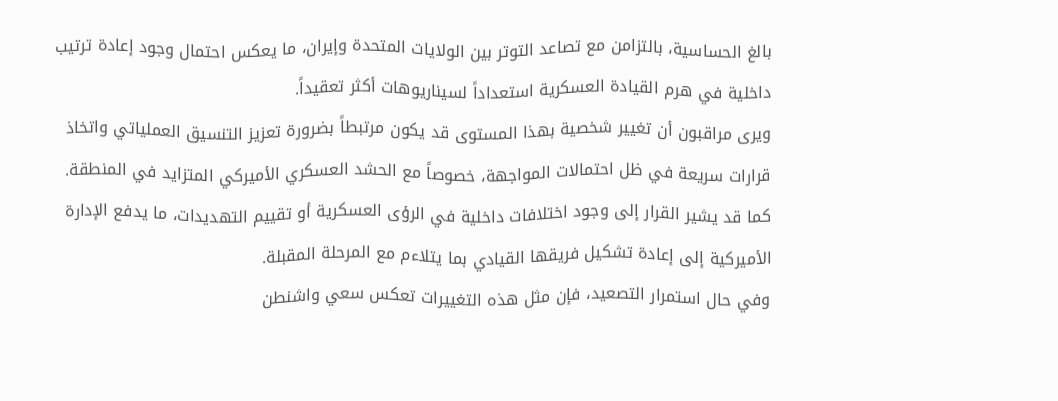بالغ الحساسية، بالتزامن مع تصاعد التوتر بين الولايات المتحدة وإيران، ما يعكس احتمال وجود إعادة ترتيب داخلية في هرم القيادة العسكرية استعداداً لسيناريوهات أكثر تعقيداً.
ويرى مراقبون أن تغيير شخصية بهذا المستوى قد يكون مرتبطاً بضرورة تعزيز التنسيق العملياتي واتخاذ قرارات سريعة في ظل احتمالات المواجهة، خصوصاً مع الحشد العسكري الأميركي المتزايد في المنطقة. كما قد يشير القرار إلى وجود اختلافات داخلية في الرؤى العسكرية أو تقييم التهديدات، ما يدفع الإدارة الأميركية إلى إعادة تشكيل فريقها القيادي بما يتلاءم مع المرحلة المقبلة.
وفي حال استمرار التصعيد، فإن مثل هذه التغييرات تعكس سعي واشنطن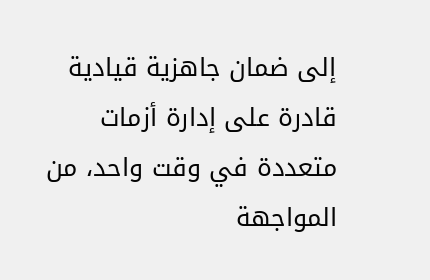إلى ضمان جاهزية قيادية قادرة على إدارة أزمات متعددة في وقت واحد، من المواجهة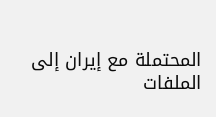المحتملة مع إيران إلى الملفات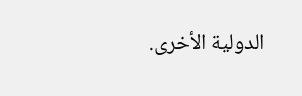الدولية الأخرى.